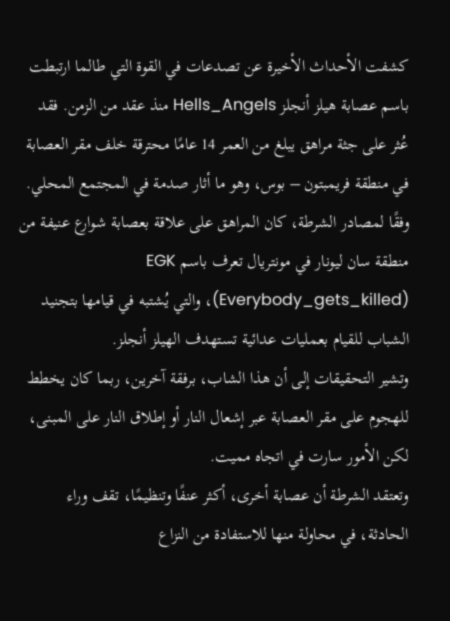كشفت الأحداث الأخيرة عن تصدعات في القوة التي طالما ارتبطت باسم عصابة هيلز أنجلز Hells_Angels منذ عقد من الزمن. فقد عُثر على جثة مراهق يبلغ من العمر 14 عامًا محترقة خلف مقر العصابة في منطقة فريمبتون – بوس، وهو ما أثار صدمة في المجتمع المحلي.
وفقًا لمصادر الشرطة، كان المراهق على علاقة بعصابة شوارع عنيفة من منطقة سان ليونار في مونتريال تعرف باسم EGK (Everybody_gets_killed)، والتي يُشتبه في قيامها بتجنيد الشباب للقيام بعمليات عدائية تستهدف الهيلز أنجلز.
وتشير التحقيقات إلى أن هذا الشاب، برفقة آخرين، ربما كان يخطط للهجوم على مقر العصابة عبر إشعال النار أو إطلاق النار على المبنى، لكن الأمور سارت في اتجاه مميت.
وتعتقد الشرطة أن عصابة أخرى، أكثر عنفًا وتنظيمًا، تقف وراء الحادثة، في محاولة منها للاستفادة من النزاع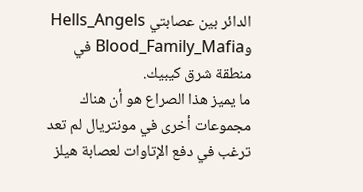الدائر بين عصابتي Hells_Angels وBlood_Family_Mafia في منطقة شرق كيبيك.
ما يميز هذا الصراع هو أن هناك مجموعات أخرى في مونتريال لم تعد ترغب في دفع الإتاوات لعصابة هيلز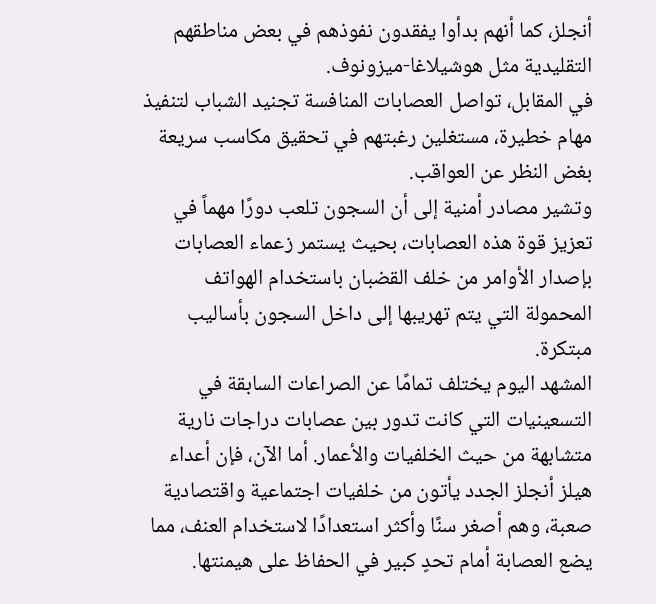أنجلز، كما أنهم بدأوا يفقدون نفوذهم في بعض مناطقهم التقليدية مثل هوشيلاغا-ميزونوف.
في المقابل، تواصل العصابات المنافسة تجنيد الشباب لتنفيذ مهام خطيرة، مستغلين رغبتهم في تحقيق مكاسب سريعة بغض النظر عن العواقب.
وتشير مصادر أمنية إلى أن السجون تلعب دورًا مهماً في تعزيز قوة هذه العصابات، بحيث يستمر زعماء العصابات بإصدار الأوامر من خلف القضبان باستخدام الهواتف المحمولة التي يتم تهريبها إلى داخل السجون بأساليب مبتكرة.
المشهد اليوم يختلف تمامًا عن الصراعات السابقة في التسعينيات التي كانت تدور بين عصابات دراجات نارية متشابهة من حيث الخلفيات والأعمار. أما الآن، فإن أعداء هيلز أنجلز الجدد يأتون من خلفيات اجتماعية واقتصادية صعبة، وهم أصغر سنًا وأكثر استعدادًا لاستخدام العنف، مما يضع العصابة أمام تحدٍ كبير في الحفاظ على هيمنتها.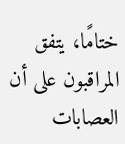ختامًا، يتفق المراقبون على أن العصابات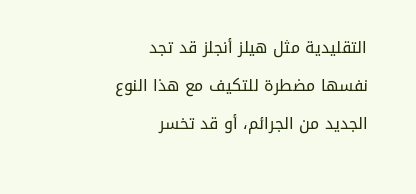التقليدية مثل هيلز أنجلز قد تجد نفسها مضطرة للتكيف مع هذا النوع الجديد من الجرائم، أو قد تخسر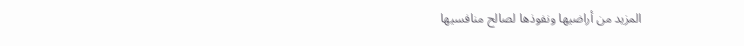المزيد من أراضيها ونفوذها لصالح منافسيها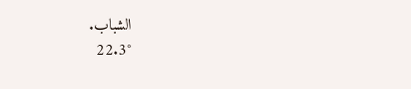الشباب.
22.3°